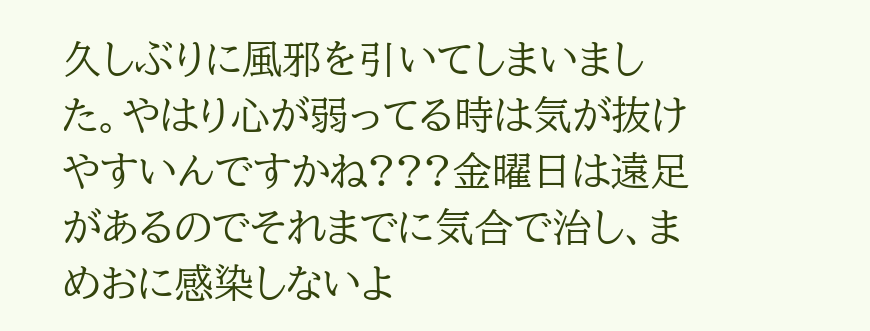久しぶりに風邪を引いてしまいました。やはり心が弱ってる時は気が抜けやすいんですかね???金曜日は遠足があるのでそれまでに気合で治し、まめおに感染しないよ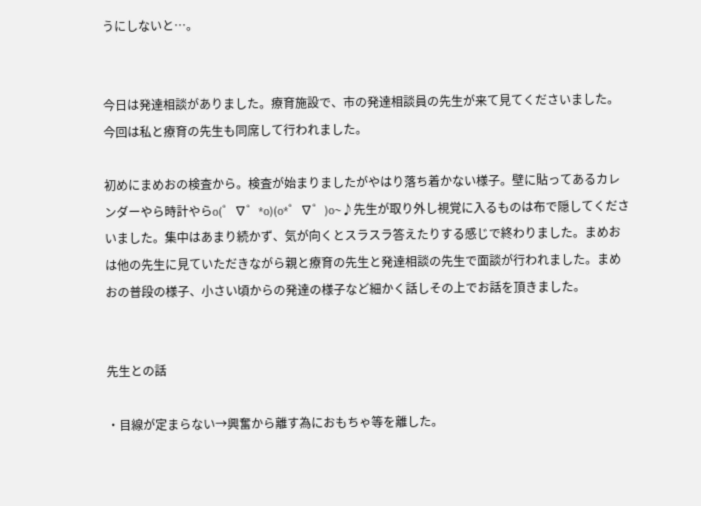うにしないと…。


今日は発達相談がありました。療育施設で、市の発達相談員の先生が来て見てくださいました。今回は私と療育の先生も同席して行われました。

初めにまめおの検査から。検査が始まりましたがやはり落ち着かない様子。壁に貼ってあるカレンダーやら時計やらo(゜∇゜*o)(o*゜∇゜)o~♪先生が取り外し視覚に入るものは布で隠してくださいました。集中はあまり続かず、気が向くとスラスラ答えたりする感じで終わりました。まめおは他の先生に見ていただきながら親と療育の先生と発達相談の先生で面談が行われました。まめおの普段の様子、小さい頃からの発達の様子など細かく話しその上でお話を頂きました。


先生との話

・目線が定まらない→興奮から離す為におもちゃ等を離した。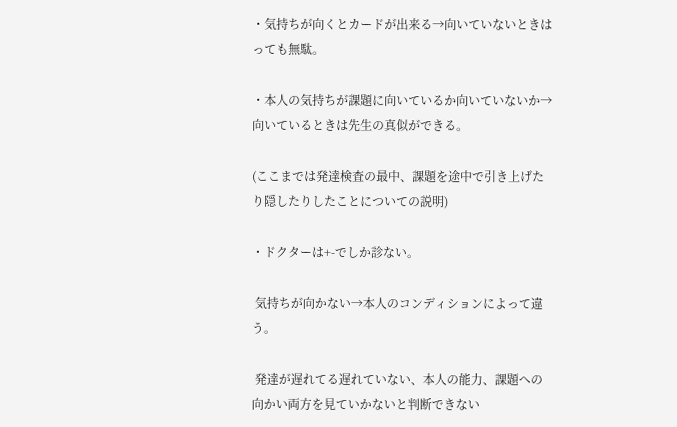・気持ちが向くとカードが出来る→向いていないときはっても無駄。

・本人の気持ちが課題に向いているか向いていないか→向いているときは先生の真似ができる。

(ここまでは発達検査の最中、課題を途中で引き上げたり隠したりしたことについての説明)

・ドクターは+-でしか診ない。

 気持ちが向かない→本人のコンディションによって違う。

 発達が遅れてる遅れていない、本人の能力、課題への向かい両方を見ていかないと判断できない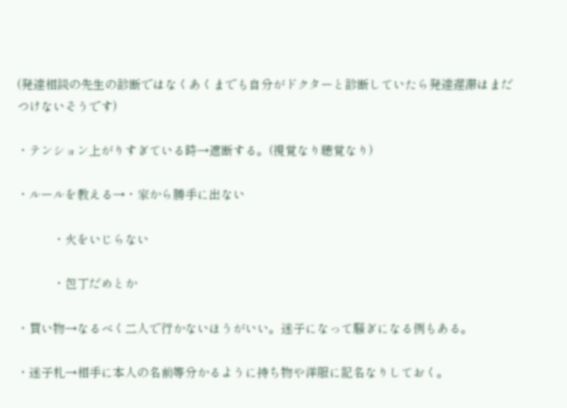(発達相談の先生の診断ではなくあくまでも自分がドクターと診断していたら発達遅滞はまだつけないそうです)

・テンション上がりすぎている時→遮断する。(視覚なり聴覚なり)

・ルールを教える→・家から勝手に出ない

            ・火をいじらない

            ・包丁だめとか

・買い物→なるべく二人で行かないほうがいい。迷子になって騒ぎになる例もある。

・迷子札→相手に本人の名前等分かるように持ち物や洋服に記名なりしておく。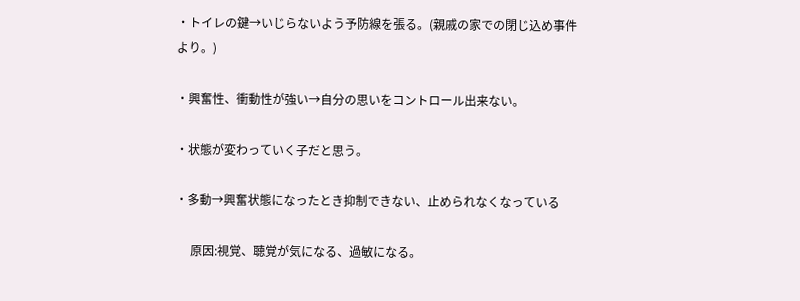・トイレの鍵→いじらないよう予防線を張る。(親戚の家での閉じ込め事件より。)

・興奮性、衝動性が強い→自分の思いをコントロール出来ない。

・状態が変わっていく子だと思う。

・多動→興奮状態になったとき抑制できない、止められなくなっている

     原因:視覚、聴覚が気になる、過敏になる。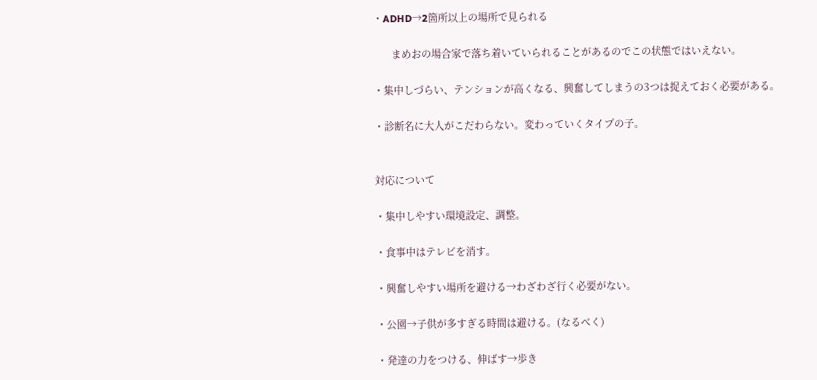・ADHD→2箇所以上の場所で見られる

      まめおの場合家で落ち着いていられることがあるのでこの状態ではいえない。

・集中しづらい、テンションが高くなる、興奮してしまうの3つは捉えておく必要がある。

・診断名に大人がこだわらない。変わっていくタイプの子。


対応について

・集中しやすい環境設定、調整。

・食事中はテレビを消す。

・興奮しやすい場所を避ける→わざわざ行く必要がない。

・公園→子供が多すぎる時間は避ける。(なるべく)

・発達の力をつける、伸ばす→歩き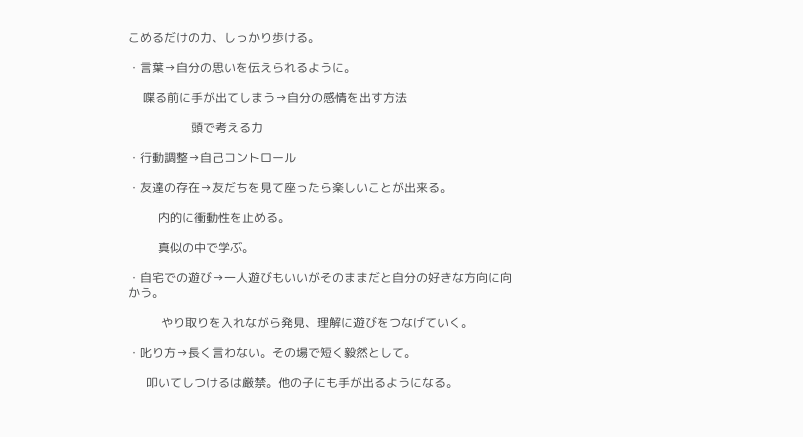こめるだけの力、しっかり歩ける。

・言葉→自分の思いを伝えられるように。

     喋る前に手が出てしまう→自分の感情を出す方法

                     頭で考える力

・行動調整→自己コントロール

・友達の存在→友だちを見て座ったら楽しいことが出来る。

          内的に衝動性を止める。

          真似の中で学ぶ。

・自宅での遊び→一人遊びもいいがそのままだと自分の好きな方向に向かう。

           やり取りを入れながら発見、理解に遊びをつなげていく。

・叱り方→長く言わない。その場で短く毅然として。

      叩いてしつけるは厳禁。他の子にも手が出るようになる。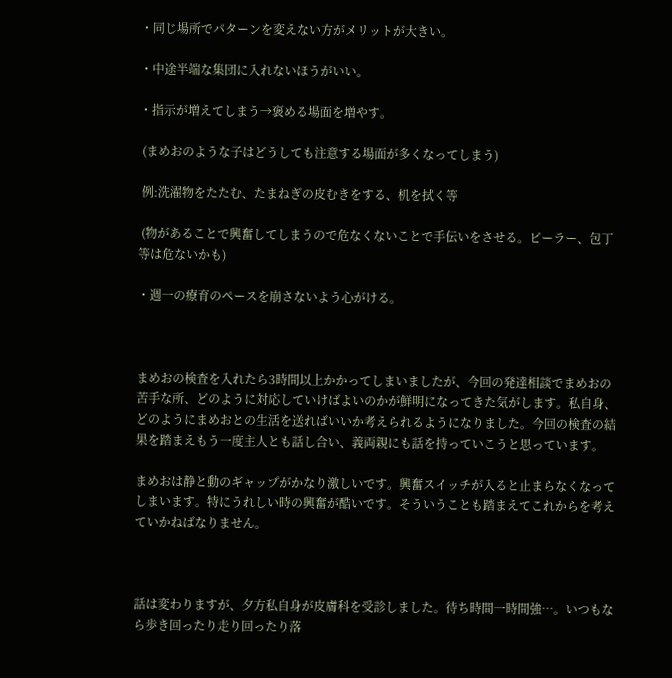・同じ場所でパターンを変えない方がメリットが大きい。

・中途半端な集団に入れないほうがいい。

・指示が増えてしまう→褒める場面を増やす。

 (まめおのような子はどうしても注意する場面が多くなってしまう)

 例:洗濯物をたたむ、たまねぎの皮むきをする、机を拭く等

 (物があることで興奮してしまうので危なくないことで手伝いをさせる。ピーラー、包丁等は危ないかも)

・週一の療育のペースを崩さないよう心がける。



まめおの検査を入れたら3時間以上かかってしまいましたが、今回の発達相談でまめおの苦手な所、どのように対応していけばよいのかが鮮明になってきた気がします。私自身、どのようにまめおとの生活を送ればいいか考えられるようになりました。今回の検査の結果を踏まえもう一度主人とも話し合い、義両親にも話を持っていこうと思っています。

まめおは静と動のギャップがかなり激しいです。興奮スイッチが入ると止まらなくなってしまいます。特にうれしい時の興奮が酷いです。そういうことも踏まえてこれからを考えていかねばなりません。



話は変わりますが、夕方私自身が皮膚科を受診しました。待ち時間一時間強…。いつもなら歩き回ったり走り回ったり落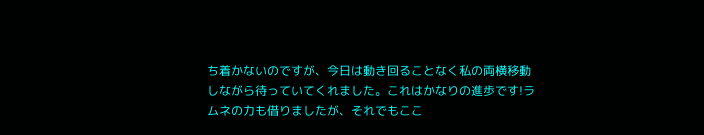ち着かないのですが、今日は動き回ることなく私の両横移動しながら待っていてくれました。これはかなりの進歩です!ラムネの力も借りましたが、それでもここ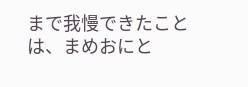まで我慢できたことは、まめおにと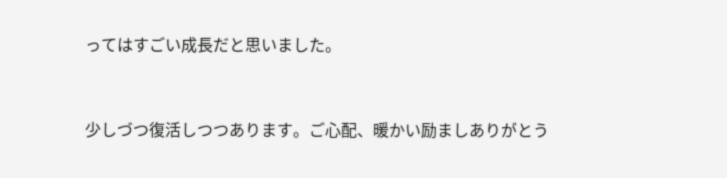ってはすごい成長だと思いました。


少しづつ復活しつつあります。ご心配、暖かい励ましありがとう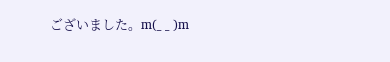ございました。m(_ _ )m